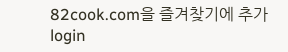82cook.com을 즐겨찾기에 추가
login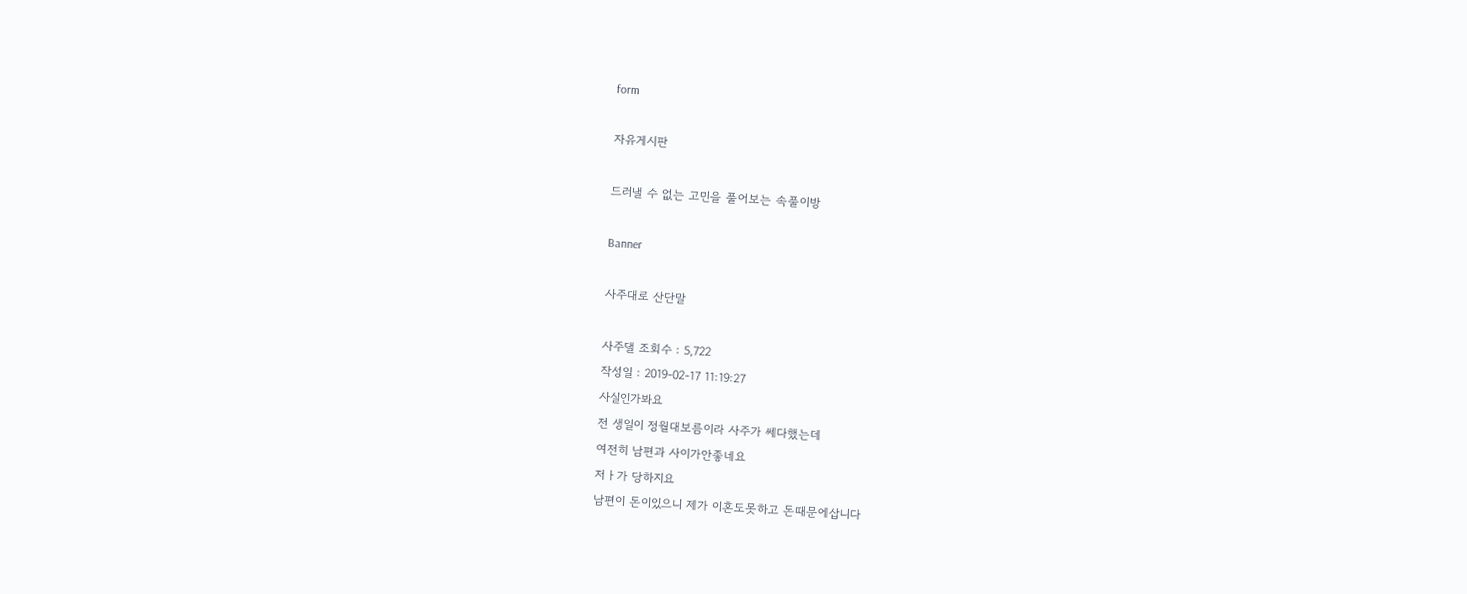form

자유게시판

드러낼 수 없는 고민을 풀어보는 속풀이방

Banner

사주대로 산단말

사주댈 조회수 : 5,722
작성일 : 2019-02-17 11:19:27
사실인가봐요
전 생일이 정월대보름이라 사주가 쎄다했는데
여전히 남편과 사이가안좋네요
저ㅏ가 당하지요
남편이 돈이있으니 제가 이혼도못하고 돈때문에삽니다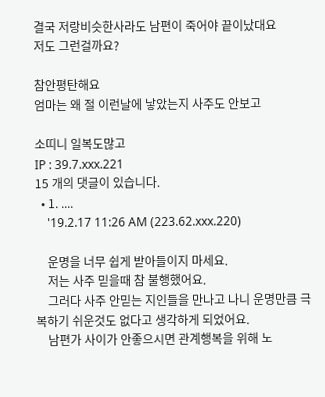결국 저랑비슷한사라도 남편이 죽어야 끝이났대요
저도 그런걸까요?

참안평탄해요
엄마는 왜 절 이런날에 낳았는지 사주도 안보고

소띠니 일복도많고
IP : 39.7.xxx.221
15 개의 댓글이 있습니다.
  • 1. ....
    '19.2.17 11:26 AM (223.62.xxx.220)

    운명을 너무 쉽게 받아들이지 마세요.
    저는 사주 믿을때 참 불행했어요.
    그러다 사주 안믿는 지인들을 만나고 나니 운명만큼 극복하기 쉬운것도 없다고 생각하게 되었어요.
    남편가 사이가 안좋으시면 관계행복을 위해 노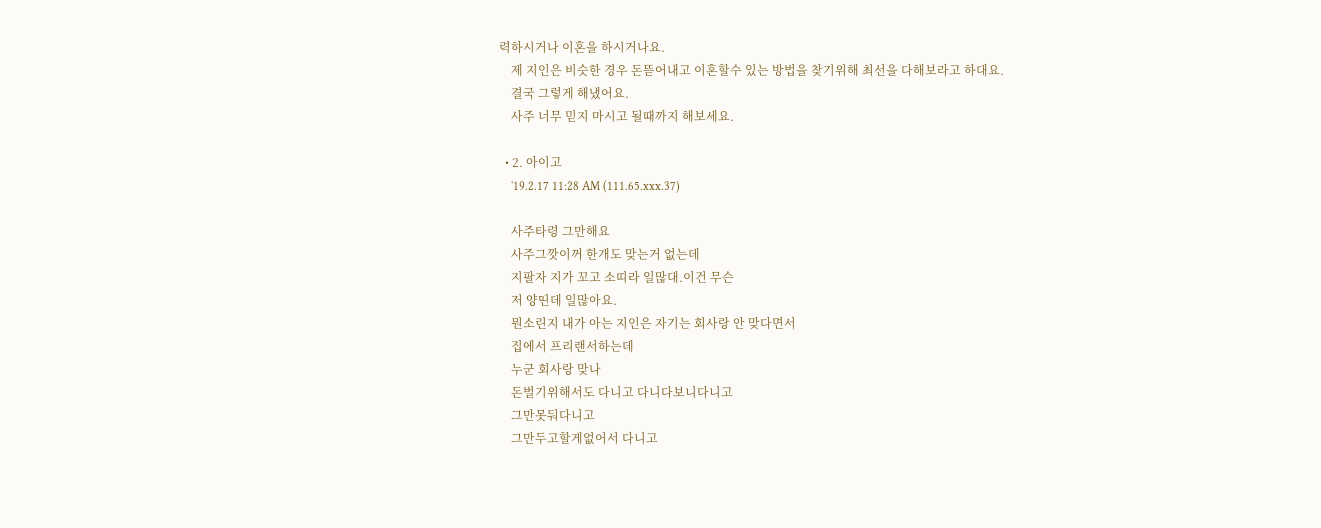력하시거나 이혼을 하시거나요.
    제 지인은 비슷한 경우 돈뜯어내고 이혼할수 있는 방법을 찾기위해 최선을 다해보라고 하대요.
    결국 그렇게 해냈어요.
    사주 너무 믿지 마시고 될때까지 해보세요.

  • 2. 아이고
    '19.2.17 11:28 AM (111.65.xxx.37)

    사주타령 그만해요
    사주그깟이꺼 한개도 맞는거 없는데
    지팔자 지가 꼬고 소띠라 일많대.이건 무슨
    저 양띤데 일많아요.
    뭔소린지 내가 아는 지인은 자기는 회사랑 안 맞다면서
    집에서 프리랜서하는데
    누군 회사랑 맞나
    돈벌기위해서도 다니고 다니다보니다니고
    그만못둬다니고
    그만두고할게없어서 다니고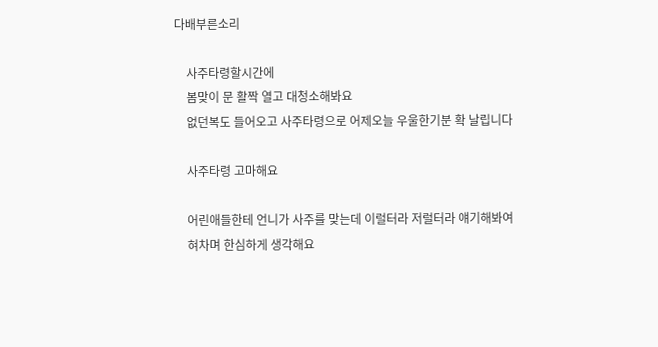다배부른소리

    사주타령할시간에
    봄맞이 문 활짝 열고 대청소해봐요
    없던복도 들어오고 사주타령으로 어제오늘 우울한기분 확 날립니다

    사주타령 고마해요

    어린애들한테 언니가 사주를 맞는데 이럴터라 저럴터라 얘기해봐여
    혀차며 한심하게 생각해요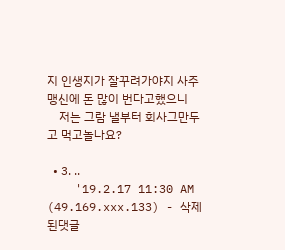지 인생지가 잘꾸려가야지 사주맹신에 돈 많이 번다고했으니
    저는 그람 낼부터 회사그만두고 먹고놀나요?

  • 3. ..
    '19.2.17 11:30 AM (49.169.xxx.133) - 삭제된댓글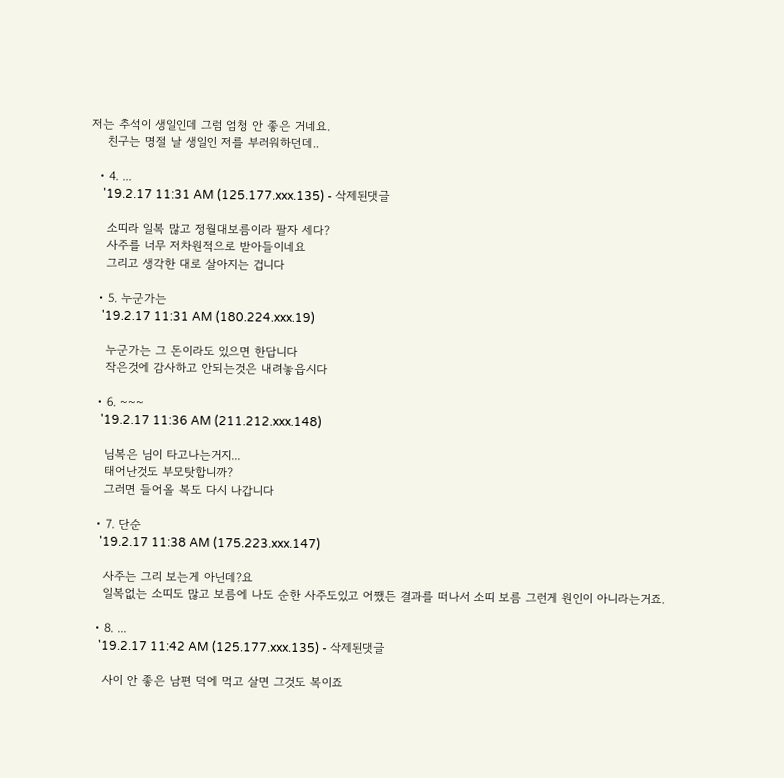저는 추석이 생일인데 그럼 엄청 안 좋은 거네요.
    친구는 명절 날 생일인 저를 부러워하던데..

  • 4. ...
    '19.2.17 11:31 AM (125.177.xxx.135) - 삭제된댓글

    소띠라 일복 많고 정월대보름이라 팔자 세다?
    사주를 너무 저차원적으로 받아들이네요
    그리고 생각한 대로 살아지는 겁니다

  • 5. 누군가는
    '19.2.17 11:31 AM (180.224.xxx.19)

    누군가는 그 돈이라도 있으면 한답니다
    작은것에 감사하고 안되는것은 내려놓읍시다

  • 6. ~~~
    '19.2.17 11:36 AM (211.212.xxx.148)

    님복은 님이 타고나는거지...
    태어난것도 부모탓합니까?
    그러면 들어올 복도 다시 나갑니다

  • 7. 단순
    '19.2.17 11:38 AM (175.223.xxx.147)

    사주는 그리 보는게 아닌데?요
    일복없는 소띠도 많고 보름에 나도 순한 사주도있고 어쨌든 결과를 떠나서 소띠 보름 그런게 원인이 아니라는거죠.

  • 8. ...
    '19.2.17 11:42 AM (125.177.xxx.135) - 삭제된댓글

    사이 안 좋은 남편 덕에 먹고 살면 그것도 복이죠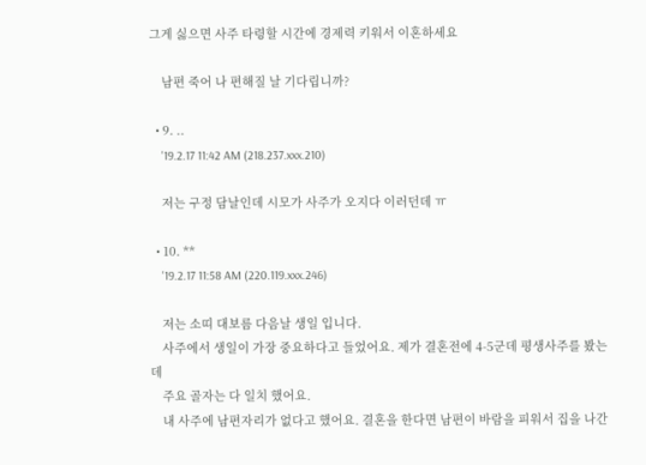그게 싫으면 사주 타령할 시간에 경제력 키워서 이혼하세요

    남편 죽어 나 편해질 날 기다립니까?

  • 9. ..
    '19.2.17 11:42 AM (218.237.xxx.210)

    저는 구정 담날인데 시모가 사주가 오지다 이러던데 ㅠ

  • 10. **
    '19.2.17 11:58 AM (220.119.xxx.246)

    저는 소띠 대보름 다음날 생일 입니다.
    사주에서 생일이 가장 중요하다고 들었어요. 제가 결혼전에 4-5군데 평생사주를 봤는데
    주요 골자는 다 일치 했어요.
    내 사주에 남편자리가 없다고 했어요. 결혼을 한다면 남편이 바람을 피워서 집을 나간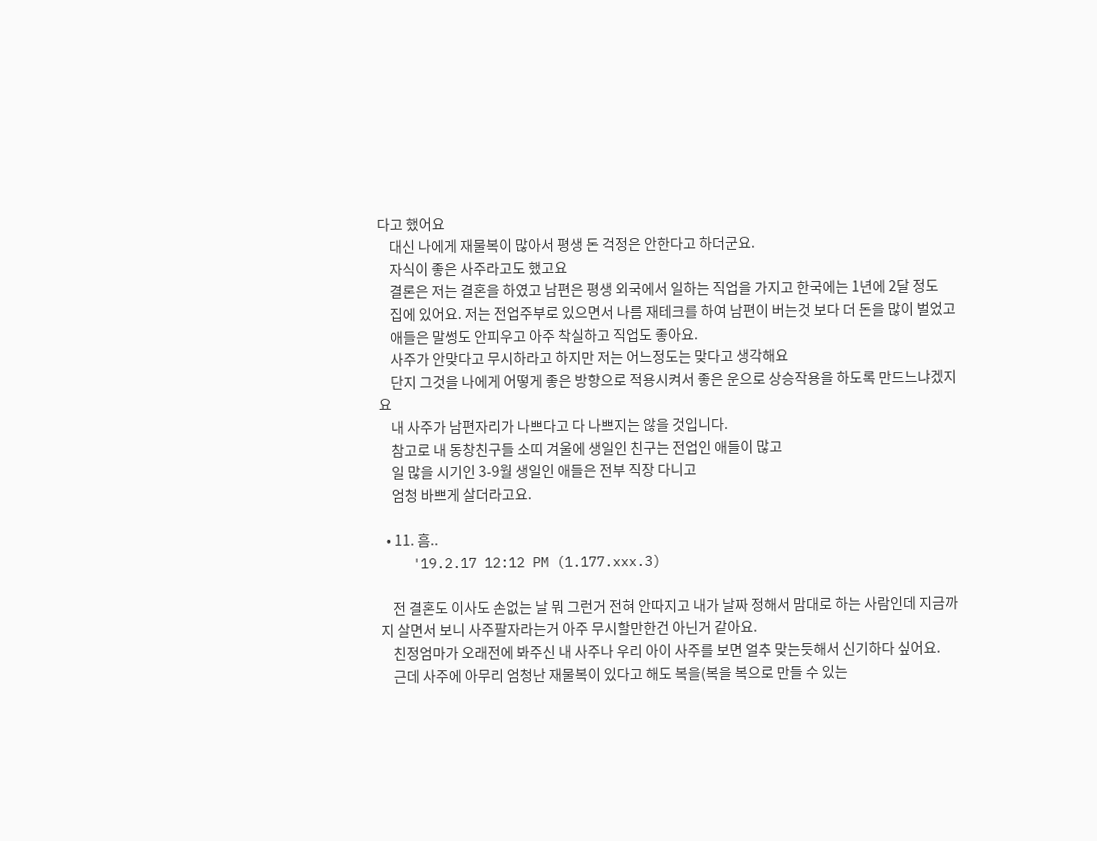다고 했어요
    대신 나에게 재물복이 많아서 평생 돈 걱정은 안한다고 하더군요.
    자식이 좋은 사주라고도 했고요
    결론은 저는 결혼을 하였고 남편은 평생 외국에서 일하는 직업을 가지고 한국에는 1년에 2달 정도
    집에 있어요. 저는 전업주부로 있으면서 나름 재테크를 하여 남편이 버는것 보다 더 돈을 많이 벌었고
    애들은 말썽도 안피우고 아주 착실하고 직업도 좋아요.
    사주가 안맞다고 무시하라고 하지만 저는 어느정도는 맞다고 생각해요
    단지 그것을 나에게 어떻게 좋은 방향으로 적용시켜서 좋은 운으로 상승작용을 하도록 만드느냐겠지요
    내 사주가 남편자리가 나쁘다고 다 나쁘지는 않을 것입니다.
    참고로 내 동창친구들 소띠 겨울에 생일인 친구는 전업인 애들이 많고
    일 많을 시기인 3-9월 생일인 애들은 전부 직장 다니고
    엄청 바쁘게 살더라고요.

  • 11. 흠..
    '19.2.17 12:12 PM (1.177.xxx.3)

    전 결혼도 이사도 손없는 날 뭐 그런거 전혀 안따지고 내가 날짜 정해서 맘대로 하는 사람인데 지금까지 살면서 보니 사주팔자라는거 아주 무시할만한건 아닌거 같아요.
    친정엄마가 오래전에 봐주신 내 사주나 우리 아이 사주를 보면 얼추 맞는듯해서 신기하다 싶어요.
    근데 사주에 아무리 엄청난 재물복이 있다고 해도 복을(복을 복으로 만들 수 있는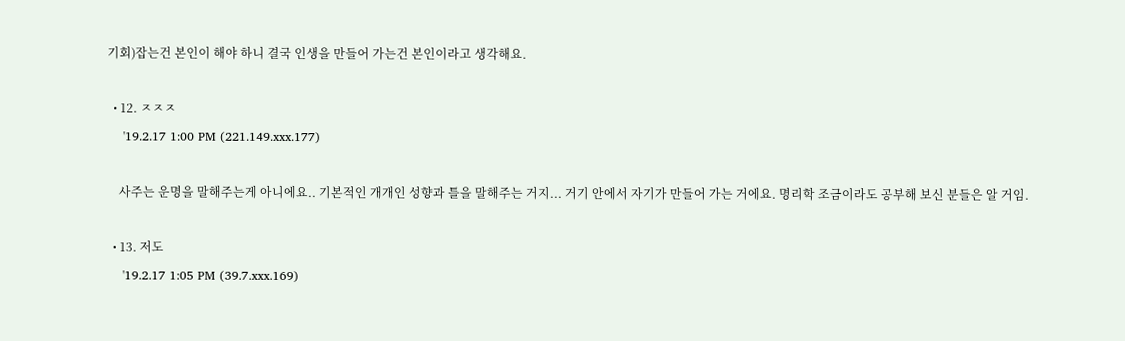기회)잡는건 본인이 해야 하니 결국 인생을 만들어 가는건 본인이라고 생각해요.

  • 12. ㅈㅈㅈ
    '19.2.17 1:00 PM (221.149.xxx.177)

    사주는 운명을 말해주는게 아니에요.. 기본적인 개개인 성향과 틀을 말해주는 거지... 거기 안에서 자기가 만들어 가는 거에요. 명리학 조금이라도 공부해 보신 분들은 알 거임.

  • 13. 저도
    '19.2.17 1:05 PM (39.7.xxx.169)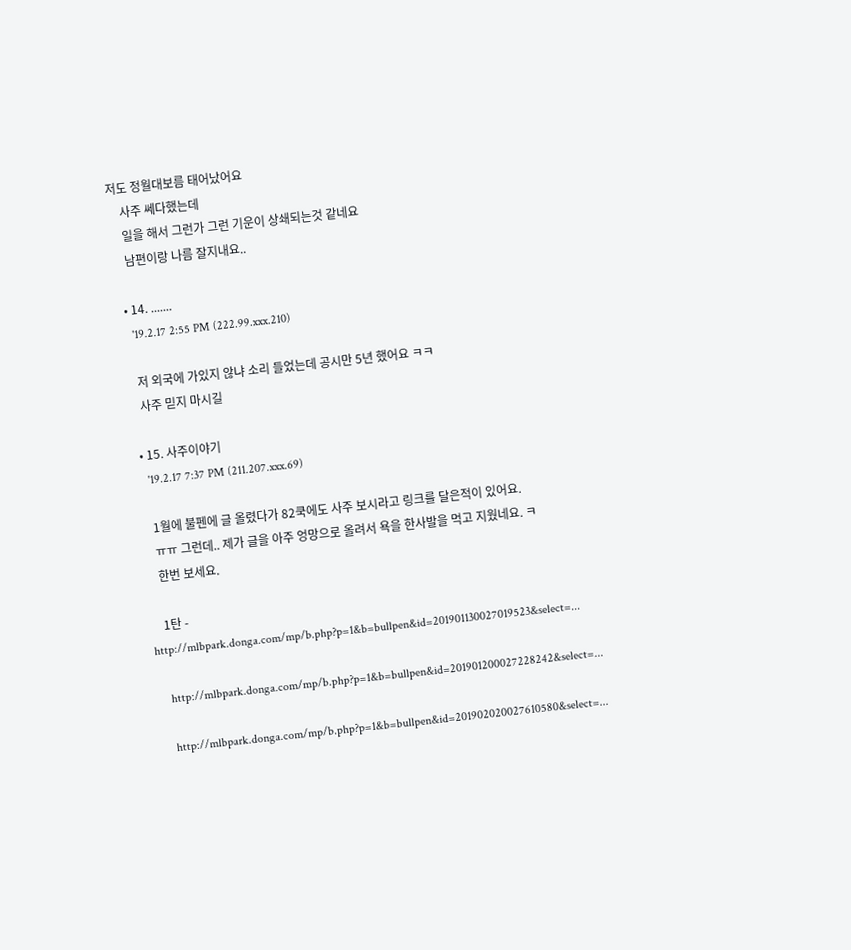저도 정월대보름 태어났어요
    사주 쎄다했는데
    일을 해서 그런가 그런 기운이 상쇄되는것 같네요
    남편이랑 나름 잘지내요..

  • 14. .......
    '19.2.17 2:55 PM (222.99.xxx.210)

    저 외국에 가있지 않냐 소리 들었는데 공시만 5년 했어요 ㅋㅋ
    사주 믿지 마시길

  • 15. 사주이야기
    '19.2.17 7:37 PM (211.207.xxx.69)

    1월에 불펜에 글 올렸다가 82쿡에도 사주 보시라고 링크를 달은적이 있어요.
    ㅠㅠ 그런데.. 제가 글을 아주 엉망으로 올려서 욕을 한사발을 먹고 지웠네요. ㅋ
    한번 보세요.

    1탄 - http://mlbpark.donga.com/mp/b.php?p=1&b=bullpen&id=201901130027019523&select=...

    http://mlbpark.donga.com/mp/b.php?p=1&b=bullpen&id=201901200027228242&select=...

    http://mlbpark.donga.com/mp/b.php?p=1&b=bullpen&id=201902020027610580&select=...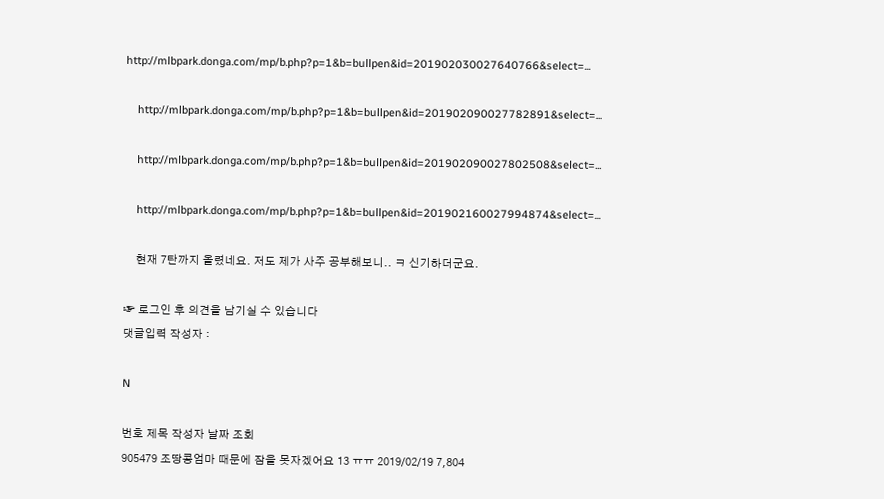http://mlbpark.donga.com/mp/b.php?p=1&b=bullpen&id=201902030027640766&select=...

    http://mlbpark.donga.com/mp/b.php?p=1&b=bullpen&id=201902090027782891&select=...

    http://mlbpark.donga.com/mp/b.php?p=1&b=bullpen&id=201902090027802508&select=...

    http://mlbpark.donga.com/mp/b.php?p=1&b=bullpen&id=201902160027994874&select=...

    현재 7탄까지 올렸네요. 저도 제가 사주 공부해보니.. ㅋ 신기하더군요.

☞ 로그인 후 의견을 남기실 수 있습니다
댓글입력 작성자 :

N

번호 제목 작성자 날짜 조회
905479 조땅콩엄마 때문에 잠을 못자겠어요 13 ㅠㅠ 2019/02/19 7,804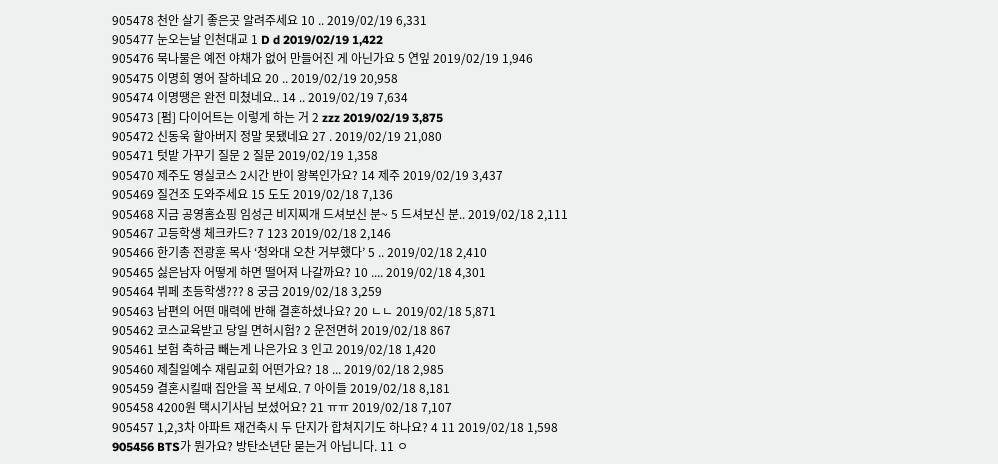905478 천안 살기 좋은곳 알려주세요 10 .. 2019/02/19 6,331
905477 눈오는날 인천대교 1 D d 2019/02/19 1,422
905476 묵나물은 예전 야채가 없어 만들어진 게 아닌가요 5 연잎 2019/02/19 1,946
905475 이명희 영어 잘하네요 20 .. 2019/02/19 20,958
905474 이명땡은 완전 미쳤네요.. 14 .. 2019/02/19 7,634
905473 [펌] 다이어트는 이렇게 하는 거 2 zzz 2019/02/19 3,875
905472 신동욱 할아버지 정말 못됐네요 27 . 2019/02/19 21,080
905471 텃밭 가꾸기 질문 2 질문 2019/02/19 1,358
905470 제주도 영실코스 2시간 반이 왕복인가요? 14 제주 2019/02/19 3,437
905469 질건조 도와주세요 15 도도 2019/02/18 7,136
905468 지금 공영홈쇼핑 임성근 비지찌개 드셔보신 분~ 5 드셔보신 분.. 2019/02/18 2,111
905467 고등학생 체크카드? 7 123 2019/02/18 2,146
905466 한기총 전광훈 목사 ‘청와대 오찬 거부했다’ 5 .. 2019/02/18 2,410
905465 싫은남자 어떻게 하면 떨어져 나갈까요? 10 .... 2019/02/18 4,301
905464 뷔페 초등학생??? 8 궁금 2019/02/18 3,259
905463 남편의 어떤 매력에 반해 결혼하셨나요? 20 ㄴㄴ 2019/02/18 5,871
905462 코스교육받고 당일 면허시험? 2 운전면허 2019/02/18 867
905461 보험 축하금 빼는게 나은가요 3 인고 2019/02/18 1,420
905460 제칠일예수 재림교회 어떤가요? 18 ... 2019/02/18 2,985
905459 결혼시킬때 집안을 꼭 보세요. 7 아이들 2019/02/18 8,181
905458 4200원 택시기사님 보셨어요? 21 ㅠㅠ 2019/02/18 7,107
905457 1,2,3차 아파트 재건축시 두 단지가 합쳐지기도 하나요? 4 11 2019/02/18 1,598
905456 BTS가 뭔가요? 방탄소년단 묻는거 아닙니다. 11 ㅇ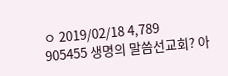ㅇ 2019/02/18 4,789
905455 생명의 말씀선교회? 아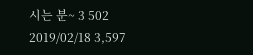시는 분~ 3 502 2019/02/18 3,597